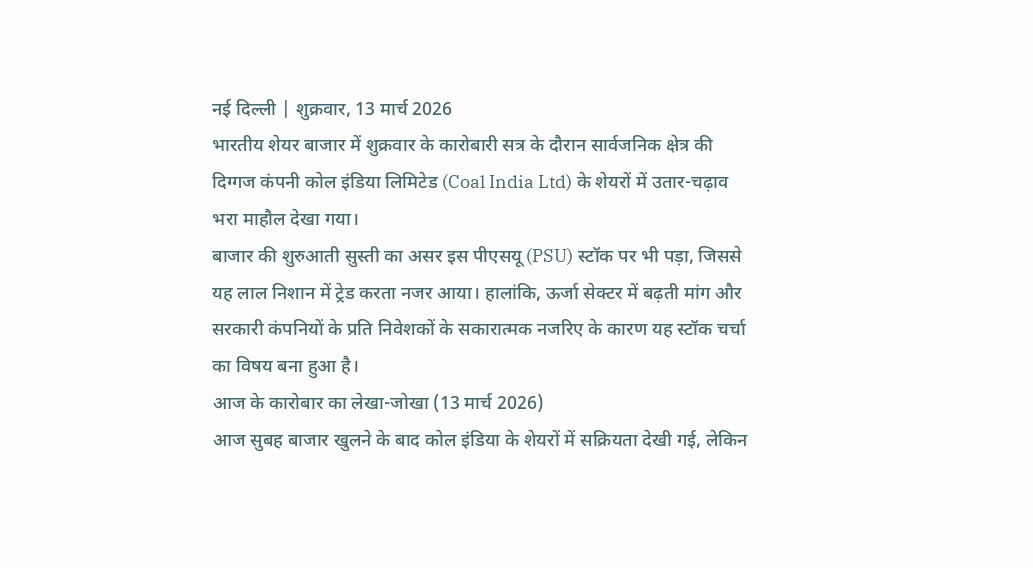नई दिल्ली | शुक्रवार, 13 मार्च 2026
भारतीय शेयर बाजार में शुक्रवार के कारोबारी सत्र के दौरान सार्वजनिक क्षेत्र की दिग्गज कंपनी कोल इंडिया लिमिटेड (Coal India Ltd) के शेयरों में उतार-चढ़ाव भरा माहौल देखा गया।
बाजार की शुरुआती सुस्ती का असर इस पीएसयू (PSU) स्टॉक पर भी पड़ा, जिससे यह लाल निशान में ट्रेड करता नजर आया। हालांकि, ऊर्जा सेक्टर में बढ़ती मांग और सरकारी कंपनियों के प्रति निवेशकों के सकारात्मक नजरिए के कारण यह स्टॉक चर्चा का विषय बना हुआ है।
आज के कारोबार का लेखा-जोखा (13 मार्च 2026)
आज सुबह बाजार खुलने के बाद कोल इंडिया के शेयरों में सक्रियता देखी गई, लेकिन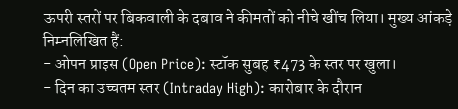ऊपरी स्तरों पर बिकवाली के दबाव ने कीमतों को नीचे खींच लिया। मुख्य आंकड़े निम्नलिखित हैं:
- ओपन प्राइस (Open Price): स्टॉक सुबह ₹473 के स्तर पर खुला।
- दिन का उच्चतम स्तर (Intraday High): कारोबार के दौरान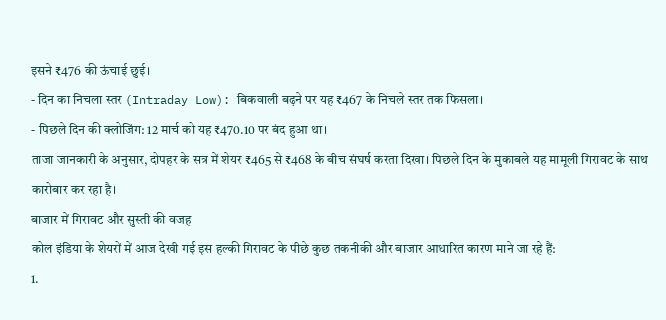इसने ₹476 की ऊंचाई छुई।
- दिन का निचला स्तर (Intraday Low): बिकवाली बढ़ने पर यह ₹467 के निचले स्तर तक फिसला।
- पिछले दिन की क्लोजिंग: 12 मार्च को यह ₹470.10 पर बंद हुआ था।
ताजा जानकारी के अनुसार, दोपहर के सत्र में शेयर ₹465 से ₹468 के बीच संघर्ष करता दिखा। पिछले दिन के मुकाबले यह मामूली गिरावट के साथ कारोबार कर रहा है।
बाजार में गिरावट और सुस्ती की वजह
कोल इंडिया के शेयरों में आज देखी गई इस हल्की गिरावट के पीछे कुछ तकनीकी और बाजार आधारित कारण माने जा रहे हैं:
1.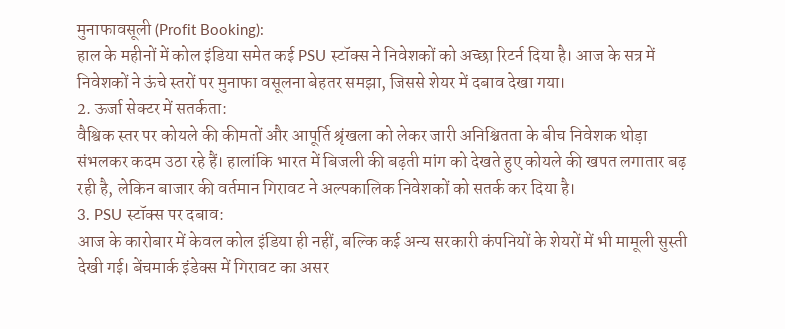मुनाफावसूली (Profit Booking):
हाल के महीनों में कोल इंडिया समेत कई PSU स्टॉक्स ने निवेशकों को अच्छा रिटर्न दिया है। आज के सत्र में निवेशकों ने ऊंचे स्तरों पर मुनाफा वसूलना बेहतर समझा, जिससे शेयर में दबाव देखा गया।
2. ऊर्जा सेक्टर में सतर्कता:
वैश्विक स्तर पर कोयले की कीमतों और आपूर्ति श्रृंखला को लेकर जारी अनिश्चितता के बीच निवेशक थोड़ा संभलकर कदम उठा रहे हैं। हालांकि भारत में बिजली की बढ़ती मांग को देखते हुए कोयले की खपत लगातार बढ़ रही है, लेकिन बाजार की वर्तमान गिरावट ने अल्पकालिक निवेशकों को सतर्क कर दिया है।
3. PSU स्टॉक्स पर दबाव:
आज के कारोबार में केवल कोल इंडिया ही नहीं, बल्कि कई अन्य सरकारी कंपनियों के शेयरों में भी मामूली सुस्ती देखी गई। बेंचमार्क इंडेक्स में गिरावट का असर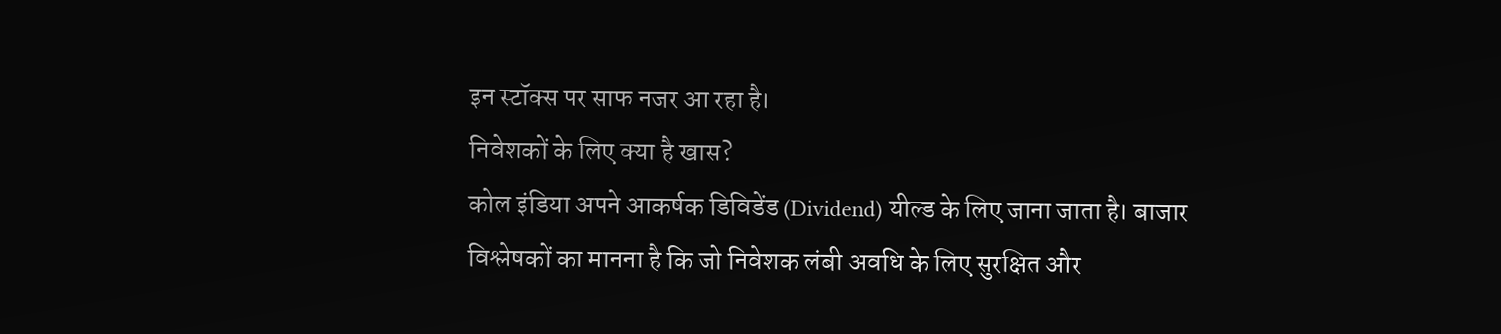इन स्टॉक्स पर साफ नजर आ रहा है।
निवेशकों के लिए क्या है खास?
कोल इंडिया अपने आकर्षक डिविडेंड (Dividend) यील्ड के लिए जाना जाता है। बाजार विश्लेषकों का मानना है कि जो निवेशक लंबी अवधि के लिए सुरक्षित और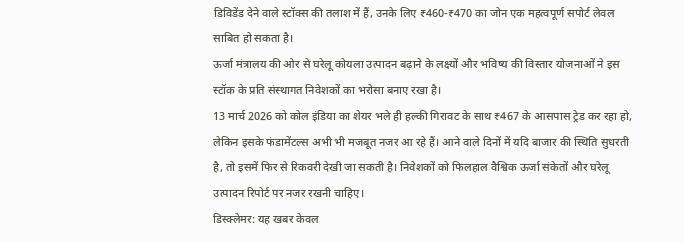डिविडेंड देने वाले स्टॉक्स की तलाश में हैं, उनके लिए ₹460-₹470 का जोन एक महत्वपूर्ण सपोर्ट लेवल साबित हो सकता है।
ऊर्जा मंत्रालय की ओर से घरेलू कोयला उत्पादन बढ़ाने के लक्ष्यों और भविष्य की विस्तार योजनाओं ने इस स्टॉक के प्रति संस्थागत निवेशकों का भरोसा बनाए रखा है।
13 मार्च 2026 को कोल इंडिया का शेयर भले ही हल्की गिरावट के साथ ₹467 के आसपास ट्रेड कर रहा हो, लेकिन इसके फंडामेंटल्स अभी भी मजबूत नजर आ रहे हैं। आने वाले दिनों में यदि बाजार की स्थिति सुधरती है, तो इसमें फिर से रिकवरी देखी जा सकती है। निवेशकों को फिलहाल वैश्विक ऊर्जा संकेतों और घरेलू उत्पादन रिपोर्ट पर नजर रखनी चाहिए।
डिस्क्लेमर: यह खबर केवल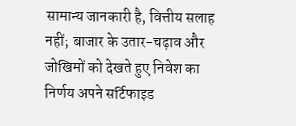सामान्य जानकारी है, वित्तीय सलाह नहीं; बाजार के उतार-चढ़ाव और जोखिमों को देखते हुए निवेश का निर्णय अपने सर्टिफाइड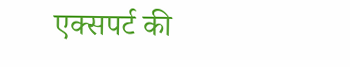एक्सपर्ट की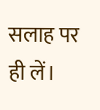सलाह पर ही लें।